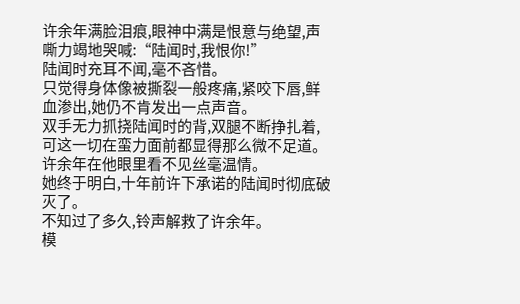许余年满脸泪痕,眼神中满是恨意与绝望,声嘶力竭地哭喊:“陆闻时,我恨你!”
陆闻时充耳不闻,毫不吝惜。
只觉得身体像被撕裂一般疼痛,紧咬下唇,鲜血渗出,她仍不肯发出一点声音。
双手无力抓挠陆闻时的背,双腿不断挣扎着,可这一切在蛮力面前都显得那么微不足道。
许余年在他眼里看不见丝毫温情。
她终于明白,十年前许下承诺的陆闻时彻底破灭了。
不知过了多久,铃声解救了许余年。
模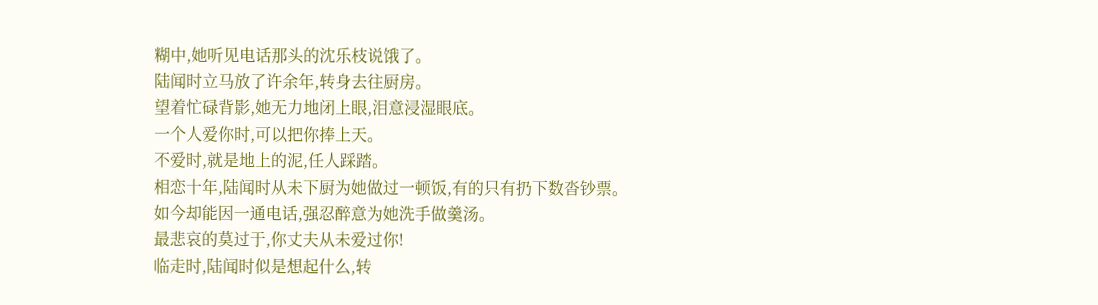糊中,她听见电话那头的沈乐枝说饿了。
陆闻时立马放了许余年,转身去往厨房。
望着忙碌背影,她无力地闭上眼,泪意浸湿眼底。
一个人爱你时,可以把你捧上天。
不爱时,就是地上的泥,任人踩踏。
相恋十年,陆闻时从未下厨为她做过一顿饭,有的只有扔下数沓钞票。
如今却能因一通电话,强忍醉意为她洗手做羹汤。
最悲哀的莫过于,你丈夫从未爱过你!
临走时,陆闻时似是想起什么,转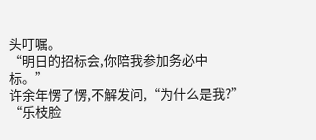头叮嘱。
“明日的招标会,你陪我参加务必中标。”
许余年愣了愣,不解发问,“为什么是我?”
“乐枝脸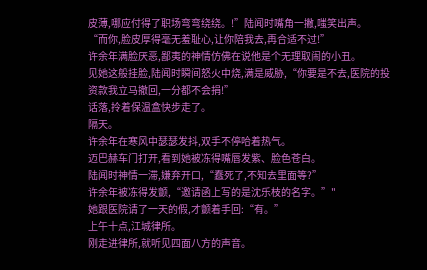皮薄,哪应付得了职场弯弯绕绕。!”陆闻时嘴角一撇,嗤笑出声。
“而你,脸皮厚得毫无羞耻心,让你陪我去,再合适不过!”
许余年满脸厌恶,鄙夷的神情仿佛在说他是个无理取闹的小丑。
见她这般挂脸,陆闻时瞬间怒火中烧,满是威胁,“你要是不去,医院的投资款我立马撤回,一分都不会捐!”
话落,拎着保温盒快步走了。
隔天。
许余年在寒风中瑟瑟发抖,双手不停哈着热气。
迈巴赫车门打开,看到她被冻得嘴唇发紫、脸色苍白。
陆闻时神情一滞,嫌弃开口,“蠢死了,不知去里面等?”
许余年被冻得发颤,“邀请函上写的是沈乐枝的名字。”"
她跟医院请了一天的假,才颤着手回:“有。”
上午十点,江城律所。
刚走进律所,就听见四面八方的声音。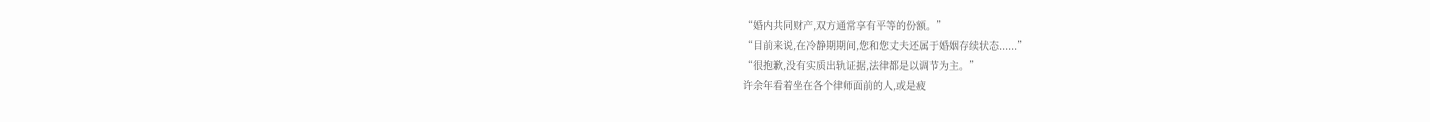“婚内共同财产,双方通常享有平等的份额。”
“目前来说,在冷静期期间,您和您丈夫还属于婚姻存续状态......”
“很抱歉,没有实质出轨证据,法律都是以调节为主。”
许余年看着坐在各个律师面前的人,或是疲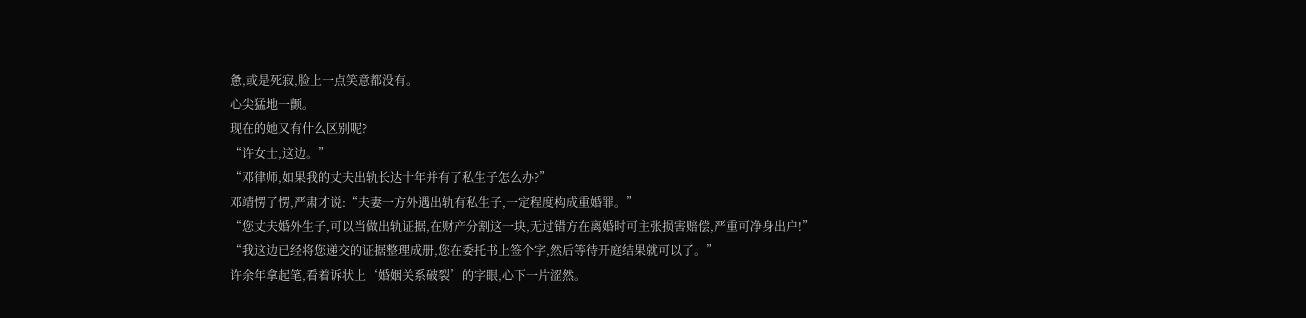惫,或是死寂,脸上一点笑意都没有。
心尖猛地一颤。
现在的她又有什么区别呢?
“许女士,这边。”
“邓律师,如果我的丈夫出轨长达十年并有了私生子怎么办?”
邓靖愣了愣,严肃才说:“夫妻一方外遇出轨有私生子,一定程度构成重婚罪。”
“您丈夫婚外生子,可以当做出轨证据,在财产分割这一块,无过错方在离婚时可主张损害赔偿,严重可净身出户!”
“我这边已经将您递交的证据整理成册,您在委托书上签个字,然后等待开庭结果就可以了。”
许余年拿起笔,看着诉状上‘婚姻关系破裂’的字眼,心下一片涩然。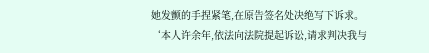她发颤的手捏紧笔,在原告签名处决绝写下诉求。
‘本人许余年,依法向法院提起诉讼,请求判决我与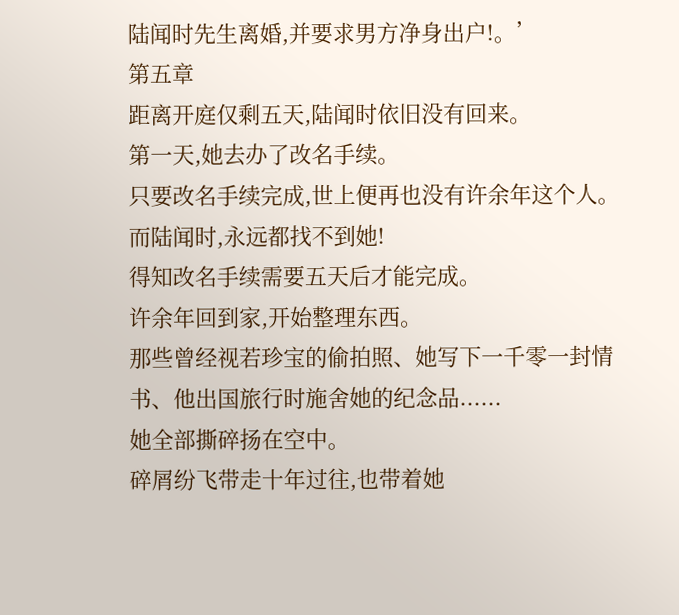陆闻时先生离婚,并要求男方净身出户!。’
第五章
距离开庭仅剩五天,陆闻时依旧没有回来。
第一天,她去办了改名手续。
只要改名手续完成,世上便再也没有许余年这个人。
而陆闻时,永远都找不到她!
得知改名手续需要五天后才能完成。
许余年回到家,开始整理东西。
那些曾经视若珍宝的偷拍照、她写下一千零一封情书、他出国旅行时施舍她的纪念品......
她全部撕碎扬在空中。
碎屑纷飞带走十年过往,也带着她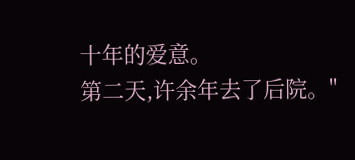十年的爱意。
第二天,许余年去了后院。"